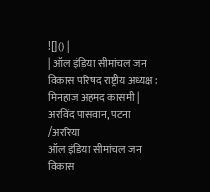![]() |
| ऑल इंडिया सीमांचल जन विकास परिषद राष्ट्रीय अध्यक्ष : मिनहाज अहमद कासमी |
अरविंद पासवान, पटना /अररिया
ऑल इंडिया सीमांचल जन विकास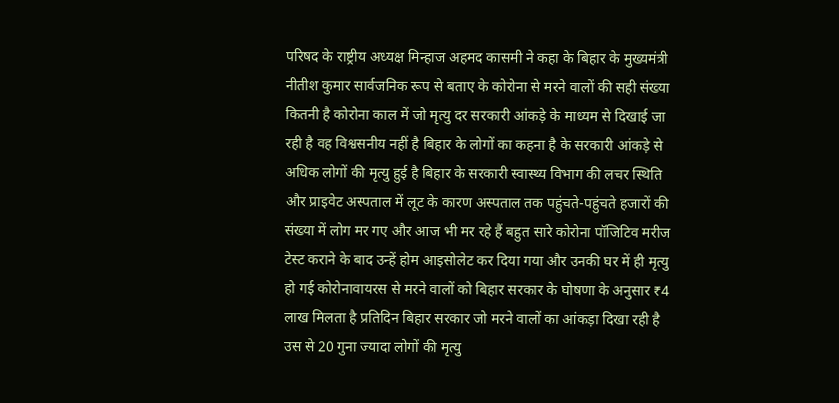परिषद के राष्ट्रीय अध्यक्ष मिन्हाज अहमद कासमी ने कहा के बिहार के मुख्यमंत्री नीतीश कुमार सार्वजनिक रूप से बताए के कोरोना से मरने वालों की सही संख्या कितनी है कोरोना काल में जो मृत्यु दर सरकारी आंकड़े के माध्यम से दिखाई जा रही है वह विश्वसनीय नहीं है बिहार के लोगों का कहना है के सरकारी आंकड़े से अधिक लोगों की मृत्यु हुई है बिहार के सरकारी स्वास्थ्य विभाग की लचर स्थिति और प्राइवेट अस्पताल में लूट के कारण अस्पताल तक पहुंचते-पहुंचते हजारों की संख्या में लोग मर गए और आज भी मर रहे हैं बहुत सारे कोरोना पॉजिटिव मरीज टेस्ट कराने के बाद उन्हें होम आइसोलेट कर दिया गया और उनकी घर में ही मृत्यु हो गई कोरोनावायरस से मरने वालों को बिहार सरकार के घोषणा के अनुसार ₹4 लाख मिलता है प्रतिदिन बिहार सरकार जो मरने वालों का आंकड़ा दिखा रही है उस से 20 गुना ज्यादा लोगों की मृत्यु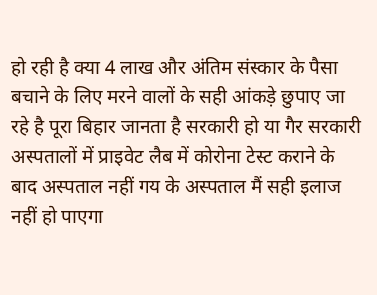हो रही है क्या 4 लाख और अंतिम संस्कार के पैसा बचाने के लिए मरने वालों के सही आंकड़े छुपाए जा रहे है पूरा बिहार जानता है सरकारी हो या गैर सरकारी अस्पतालों में प्राइवेट लैब में कोरोना टेस्ट कराने के बाद अस्पताल नहीं गय के अस्पताल मैं सही इलाज नहीं हो पाएगा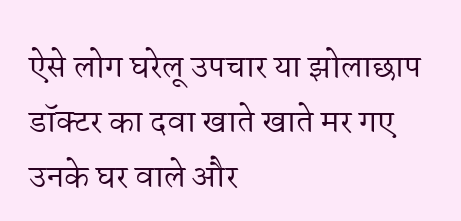ऐसे लोग घरेलू उपचार या झोलाछाप डॉक्टर का दवा खाते खाते मर गए उनके घर वाले और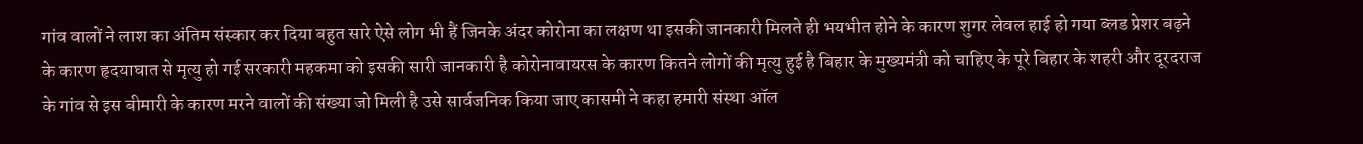गांव वालों ने लाश का अंतिम संस्कार कर दिया बहुत सारे ऐसे लोग भी हैं जिनके अंदर कोरोना का लक्षण था इसकी जानकारी मिलते ही भयभीत होने के कारण शुगर लेवल हाई हो गया ब्लड प्रेशर बढ़ने के कारण हृदयाघात से मृत्यु हो गई सरकारी महकमा को इसकी सारी जानकारी है कोरोनावायरस के कारण कितने लोगों की मृत्यु हुई है बिहार के मुख्यमंत्री को चाहिए के पूरे बिहार के शहरी और दूरदराज के गांव से इस बीमारी के कारण मरने वालों की संख्या जो मिली है उसे सार्वजनिक किया जाए कासमी ने कहा हमारी संस्था ऑल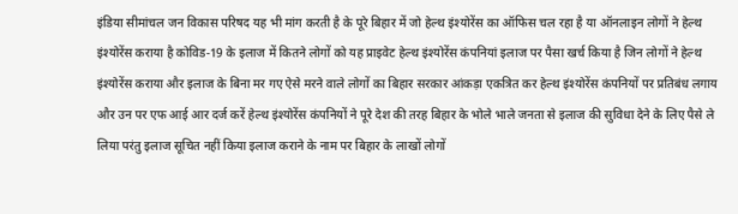इंडिया सीमांचल जन विकास परिषद यह भी मांग करती है के पूरे बिहार में जो हेल्थ इंश्योरेंस का ऑफिस चल रहा है या ऑनलाइन लोगों ने हेल्थ इंश्योरेंस कराया है कोविड-19 के इलाज में कितने लोगों को यह प्राइवेट हेल्थ इंश्योरेंस कंपनियां इलाज पर पैसा खर्च किया है जिन लोगों ने हेल्थ इंश्योरेंस कराया और इलाज के बिना मर गए ऐसे मरने वाले लोगों का बिहार सरकार आंकड़ा एकत्रित कर हेल्थ इंश्योरेंस कंपनियों पर प्रतिबंध लगाय और उन पर एफ आई आर दर्ज करें हेल्थ इंश्योरेंस कंपनियों ने पूरे देश की तरह बिहार के भोले भाले जनता से इलाज की सुविधा देने के लिए पैसे ले लिया परंतु इलाज सूचित नहीं किया इलाज कराने के नाम पर बिहार के लाखों लोगों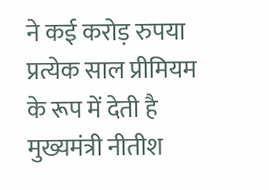ने कई करोड़ रुपया प्रत्येक साल प्रीमियम के रूप में देती है मुख्यमंत्री नीतीश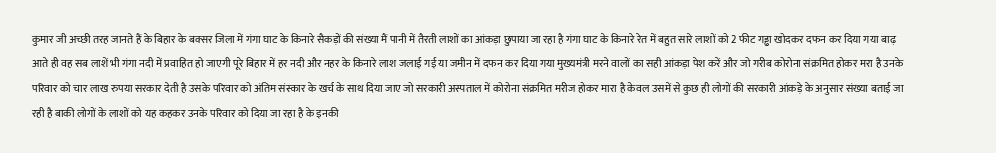कुमार जी अच्छी तरह जानते हैं के बिहार के बक्सर जिला में गंगा घाट के किनारे सैकड़ों की संख्या मैं पानी में तैरती लाशों का आंकड़ा छुपाया जा रहा है गंगा घाट के किनारे रेत में बहुत सारे लाशों को 2 फीट गड्ढा खोदकर दफन कर दिया गया बाढ़ आते ही वह सब लाशें भी गंगा नदी में प्रवाहित हो जाएगी पूरे बिहार में हर नदी और नहर के किनारे लाश जलाई गई या जमीन में दफन कर दिया गया मुख्यमंत्री मरने वालों का सही आंकड़ा पेश करें और जो गरीब कोरोना संक्रमित होकर मरा है उनके परिवार को चार लाख रुपया सरकार देती है उसके परिवार को अंतिम संस्कार के खर्च के साथ दिया जाए जो सरकारी अस्पताल में कोरोना संक्रमित मरीज होकर मारा है केवल उसमें से कुछ ही लोगों की सरकारी आंकड़े के अनुसार संख्या बताई जा रही है बाकी लोगों के लाशों को यह कहकर उनके परिवार को दिया जा रहा है के इनकी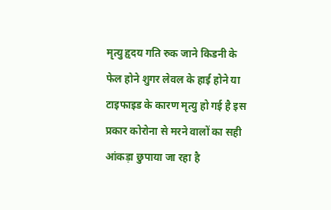मृत्यु हृदय गति रुक जाने किडनी के फेल होने शुगर लेवल के हाई होने या टाइफाइड के कारण मृत्यु हो गई है इस प्रकार कोरोना से मरने वालों का सही आंकड़ा छुपाया जा रहा है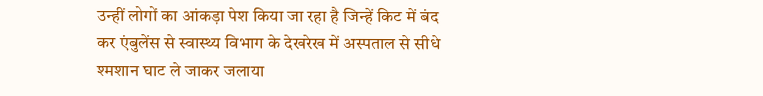उन्हीं लोगों का आंकड़ा पेश किया जा रहा है जिन्हें किट में बंद कर एंबुलेंस से स्वास्थ्य विभाग के देखरेख में अस्पताल से सीधे श्मशान घाट ले जाकर जलाया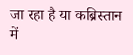जा रहा है या कब्रिस्तान में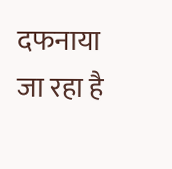दफनाया जा रहा है